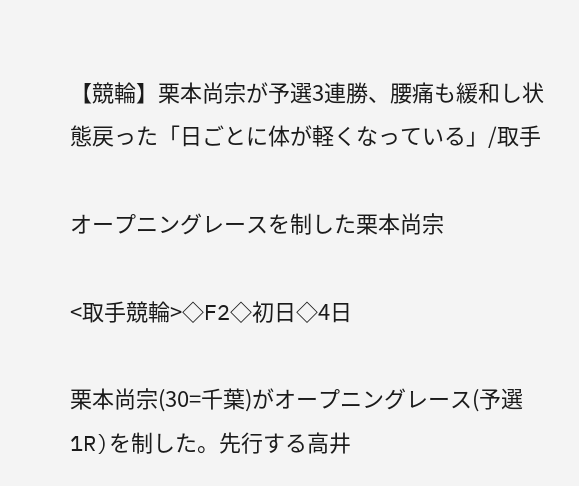【競輪】栗本尚宗が予選3連勝、腰痛も緩和し状態戻った「日ごとに体が軽くなっている」/取手

オープニングレースを制した栗本尚宗

<取手競輪>◇F2◇初日◇4日

栗本尚宗(30=千葉)がオープニングレース(予選1R)を制した。先行する高井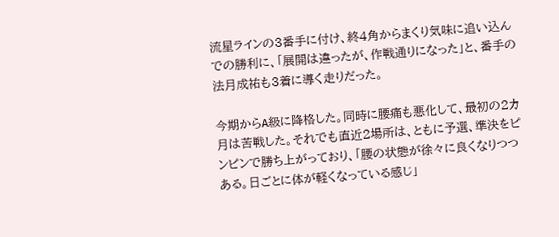流星ラインの3番手に付け、終4角からまくり気味に追い込んでの勝利に、「展開は違ったが、作戦通りになった」と、番手の法月成祐も3着に導く走りだった。

今期からA級に降格した。同時に腰痛も悪化して、最初の2カ月は苦戦した。それでも直近2場所は、ともに予選、準決をピンピンで勝ち上がっており、「腰の状態が徐々に良くなりつつある。日ごとに体が軽くなっている感じ」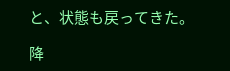と、状態も戻ってきた。

降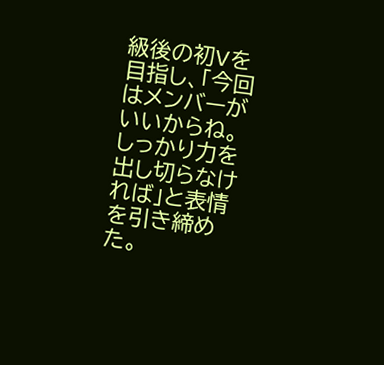級後の初Vを目指し、「今回はメンバーがいいからね。しっかり力を出し切らなければ」と表情を引き締めた。